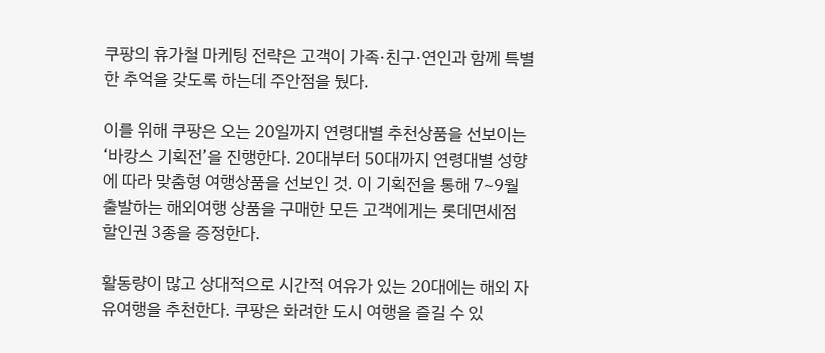쿠팡의 휴가철 마케팅 전략은 고객이 가족·친구·연인과 함께 특별한 추억을 갖도록 하는데 주안점을 뒀다.

이를 위해 쿠팡은 오는 20일까지 연령대별 추천상품을 선보이는 ‘바캉스 기획전’을 진행한다. 20대부터 50대까지 연령대별 성향에 따라 맞춤형 여행상품을 선보인 것. 이 기획전을 통해 7~9월 출발하는 해외여행 상품을 구매한 모든 고객에게는 롯데면세점 할인권 3종을 증정한다.

활동량이 많고 상대적으로 시간적 여유가 있는 20대에는 해외 자유여행을 추천한다. 쿠팡은 화려한 도시 여행을 즐길 수 있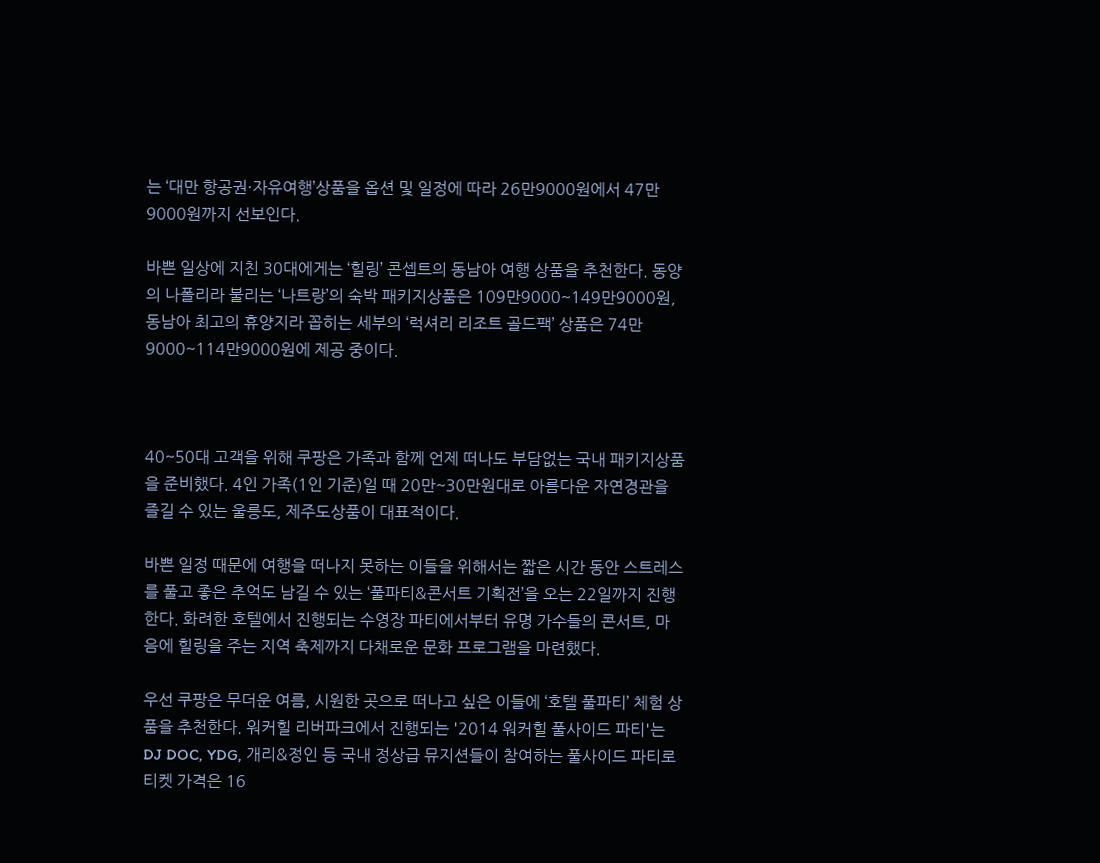는 ‘대만 항공권·자유여행’상품을 옵션 및 일정에 따라 26만9000원에서 47만9000원까지 선보인다.

바쁜 일상에 지친 30대에게는 ‘힐링’ 콘셉트의 동남아 여행 상품을 추천한다. 동양의 나폴리라 불리는 ‘나트랑’의 숙박 패키지상품은 109만9000~149만9000원, 동남아 최고의 휴양지라 꼽히는 세부의 ‘럭셔리 리조트 골드팩’ 상품은 74만9000~114만9000원에 제공 중이다.



40~50대 고객을 위해 쿠팡은 가족과 함께 언제 떠나도 부담없는 국내 패키지상품을 준비했다. 4인 가족(1인 기준)일 때 20만~30만원대로 아름다운 자연경관을 즐길 수 있는 울릉도, 제주도상품이 대표적이다.

바쁜 일정 때문에 여행을 떠나지 못하는 이들을 위해서는 짧은 시간 동안 스트레스를 풀고 좋은 추억도 남길 수 있는 ‘풀파티&콘서트 기획전’을 오는 22일까지 진행한다. 화려한 호텔에서 진행되는 수영장 파티에서부터 유명 가수들의 콘서트, 마음에 힐링을 주는 지역 축제까지 다채로운 문화 프로그램을 마련했다.

우선 쿠팡은 무더운 여름, 시원한 곳으로 떠나고 싶은 이들에 ‘호텔 풀파티’ 체험 상품을 추천한다. 워커힐 리버파크에서 진행되는 '2014 워커힐 풀사이드 파티'는 DJ DOC, YDG, 개리&정인 등 국내 정상급 뮤지션들이 참여하는 풀사이드 파티로 티켓 가격은 16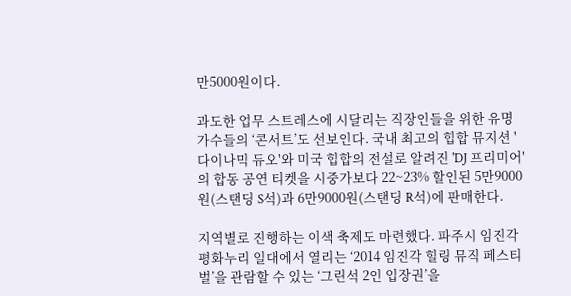만5000원이다.

과도한 업무 스트레스에 시달리는 직장인들을 위한 유명 가수들의 ‘콘서트’도 선보인다. 국내 최고의 힙합 뮤지션 '다이나믹 듀오'와 미국 힙합의 전설로 알려진 'DJ 프리미어'의 합동 공연 티켓을 시중가보다 22~23% 할인된 5만9000원(스탠딩 S석)과 6만9000원(스탠딩 R석)에 판매한다.

지역별로 진행하는 이색 축제도 마련했다. 파주시 임진각 평화누리 일대에서 열리는 ‘2014 임진각 힐링 뮤직 페스티벌’을 관람할 수 있는 ‘그린석 2인 입장권’을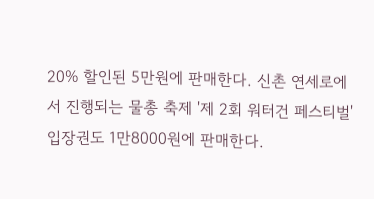20% 할인된 5만원에 판매한다. 신촌 연세로에서 진행되는 물총 축제 '제 2회 워터건 페스티벌' 입장권도 1만8000원에 판매한다.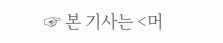☞ 본 기사는 <머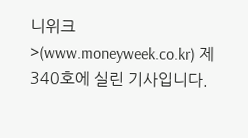니위크>(www.moneyweek.co.kr) 제340호에 실린 기사입니다.